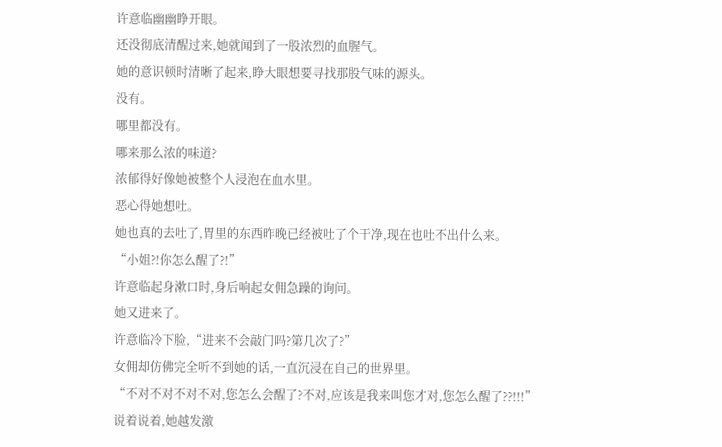许意临幽幽睁开眼。
还没彻底清醒过来,她就闻到了一股浓烈的血腥气。
她的意识顿时清晰了起来,睁大眼想要寻找那股气味的源头。
没有。
哪里都没有。
哪来那么浓的味道?
浓郁得好像她被整个人浸泡在血水里。
恶心得她想吐。
她也真的去吐了,胃里的东西昨晚已经被吐了个干净,现在也吐不出什么来。
“小姐?!你怎么醒了?!”
许意临起身漱口时,身后响起女佣急躁的询问。
她又进来了。
许意临冷下脸,“进来不会敲门吗?第几次了?”
女佣却仿佛完全听不到她的话,一直沉浸在自己的世界里。
“不对不对不对不对,您怎么会醒了?不对,应该是我来叫您才对,您怎么醒了??!!!”
说着说着,她越发激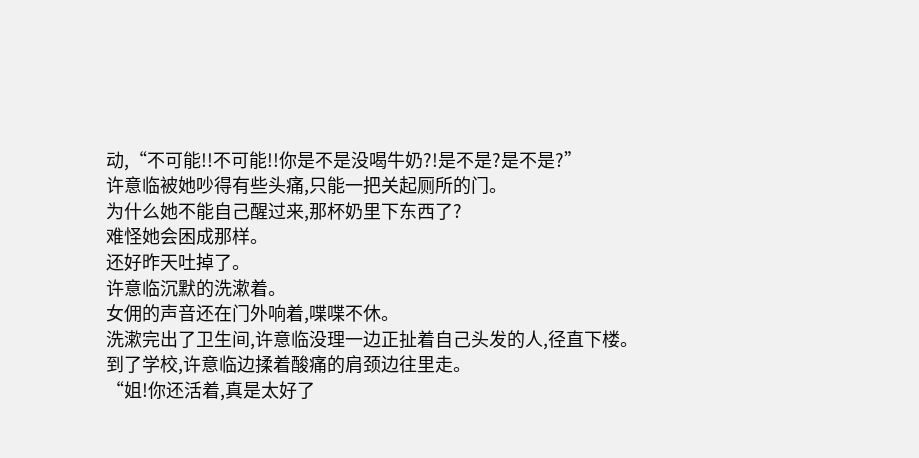动,“不可能!!不可能!!你是不是没喝牛奶?!是不是?是不是?”
许意临被她吵得有些头痛,只能一把关起厕所的门。
为什么她不能自己醒过来,那杯奶里下东西了?
难怪她会困成那样。
还好昨天吐掉了。
许意临沉默的洗漱着。
女佣的声音还在门外响着,喋喋不休。
洗漱完出了卫生间,许意临没理一边正扯着自己头发的人,径直下楼。
到了学校,许意临边揉着酸痛的肩颈边往里走。
“姐!你还活着,真是太好了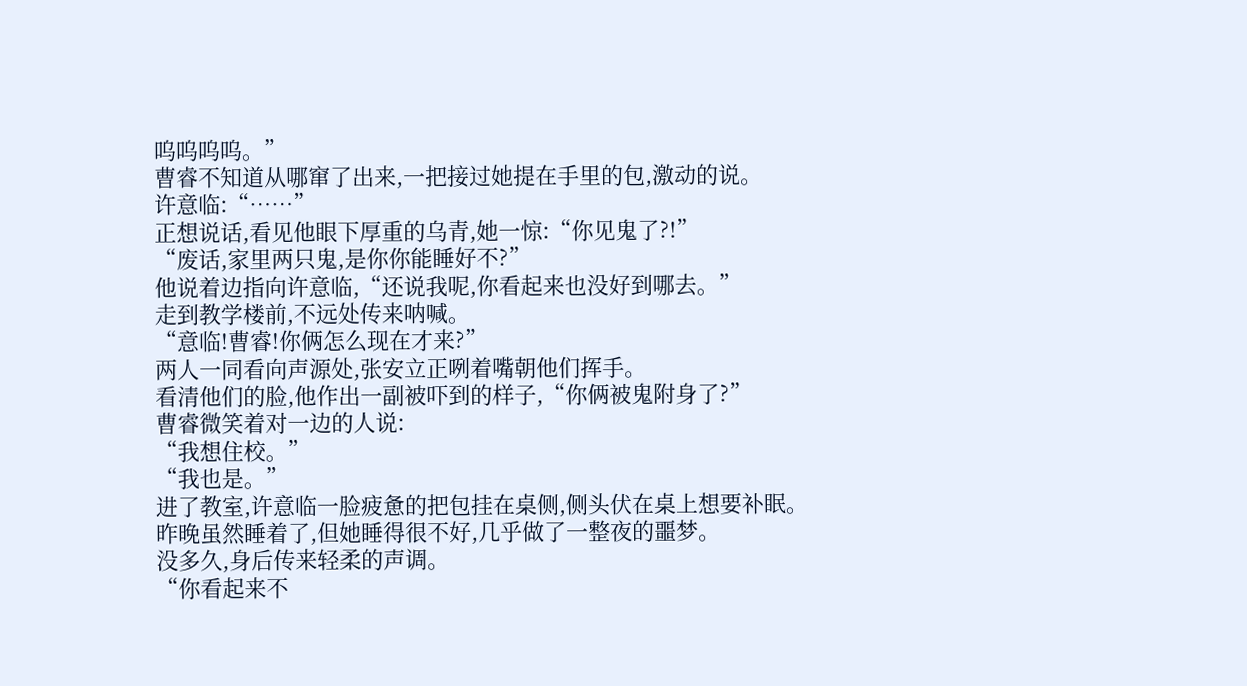呜呜呜呜。”
曹睿不知道从哪窜了出来,一把接过她提在手里的包,激动的说。
许意临:“……”
正想说话,看见他眼下厚重的乌青,她一惊:“你见鬼了?!”
“废话,家里两只鬼,是你你能睡好不?”
他说着边指向许意临,“还说我呢,你看起来也没好到哪去。”
走到教学楼前,不远处传来呐喊。
“意临!曹睿!你俩怎么现在才来?”
两人一同看向声源处,张安立正咧着嘴朝他们挥手。
看清他们的脸,他作出一副被吓到的样子,“你俩被鬼附身了?”
曹睿微笑着对一边的人说:
“我想住校。”
“我也是。”
进了教室,许意临一脸疲惫的把包挂在桌侧,侧头伏在桌上想要补眠。
昨晚虽然睡着了,但她睡得很不好,几乎做了一整夜的噩梦。
没多久,身后传来轻柔的声调。
“你看起来不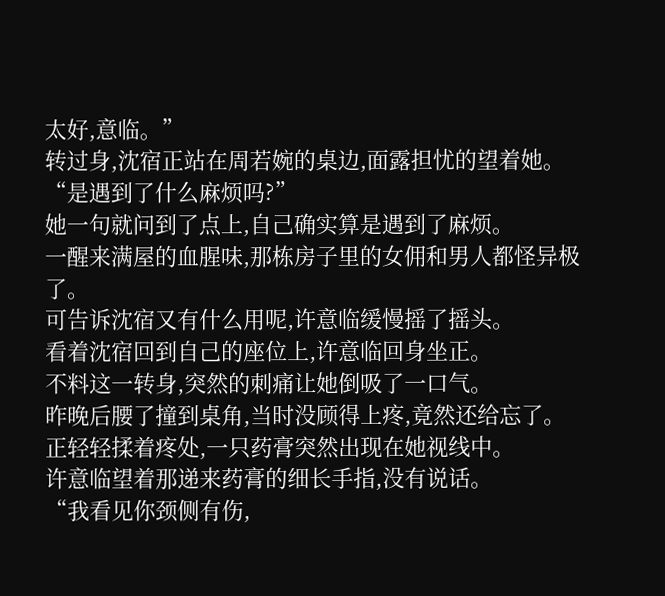太好,意临。”
转过身,沈宿正站在周若婉的桌边,面露担忧的望着她。
“是遇到了什么麻烦吗?”
她一句就问到了点上,自己确实算是遇到了麻烦。
一醒来满屋的血腥味,那栋房子里的女佣和男人都怪异极了。
可告诉沈宿又有什么用呢,许意临缓慢摇了摇头。
看着沈宿回到自己的座位上,许意临回身坐正。
不料这一转身,突然的刺痛让她倒吸了一口气。
昨晚后腰了撞到桌角,当时没顾得上疼,竟然还给忘了。
正轻轻揉着疼处,一只药膏突然出现在她视线中。
许意临望着那递来药膏的细长手指,没有说话。
“我看见你颈侧有伤,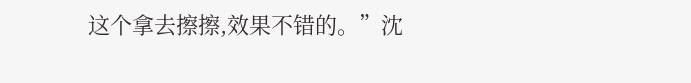这个拿去擦擦,效果不错的。”沈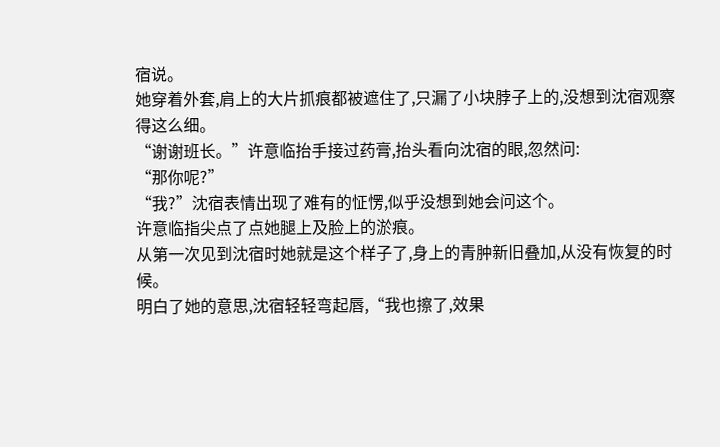宿说。
她穿着外套,肩上的大片抓痕都被遮住了,只漏了小块脖子上的,没想到沈宿观察得这么细。
“谢谢班长。”许意临抬手接过药膏,抬头看向沈宿的眼,忽然问:
“那你呢?”
“我?”沈宿表情出现了难有的怔愣,似乎没想到她会问这个。
许意临指尖点了点她腿上及脸上的淤痕。
从第一次见到沈宿时她就是这个样子了,身上的青肿新旧叠加,从没有恢复的时候。
明白了她的意思,沈宿轻轻弯起唇,“我也擦了,效果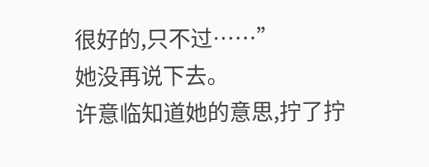很好的,只不过……”
她没再说下去。
许意临知道她的意思,拧了拧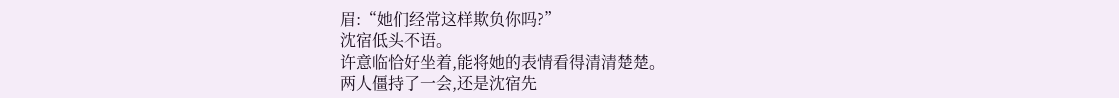眉:“她们经常这样欺负你吗?”
沈宿低头不语。
许意临恰好坐着,能将她的表情看得清清楚楚。
两人僵持了一会,还是沈宿先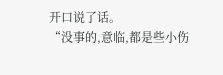开口说了话。
“没事的,意临,都是些小伤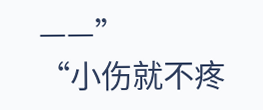——”
“小伤就不疼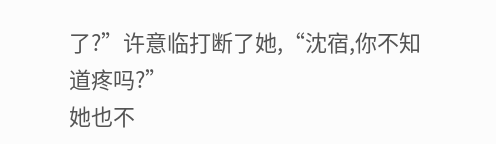了?”许意临打断了她,“沈宿,你不知道疼吗?”
她也不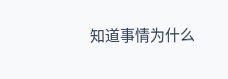知道事情为什么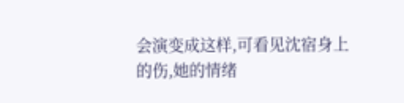会演变成这样,可看见沈宿身上的伤,她的情绪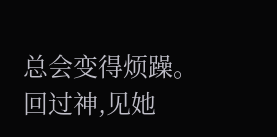总会变得烦躁。
回过神,见她